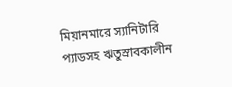মিয়ানমারে স্যানিটারি প্যাডসহ ঋতুস্রাবকালীন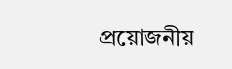প্রয়োজনীয়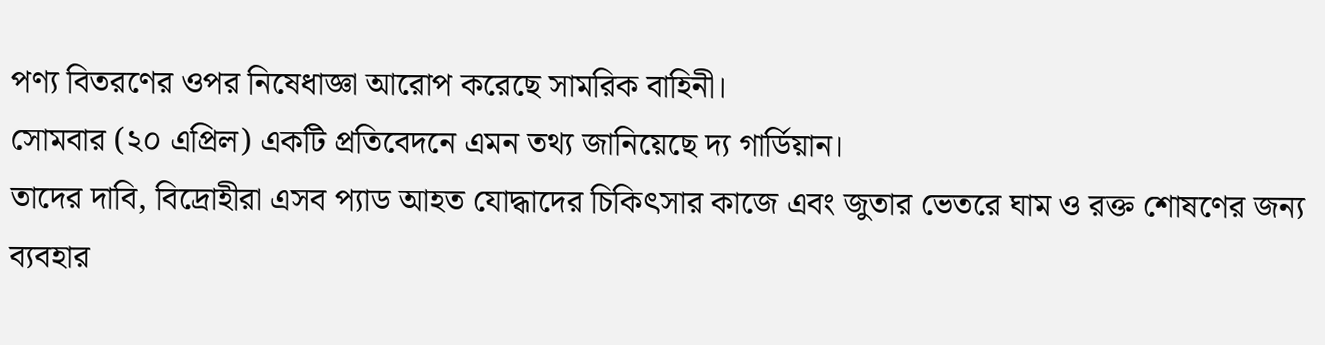পণ্য বিতরণের ওপর নিষেধাজ্ঞা আরোপ করেছে সামরিক বাহিনী।
সোমবার (২০ এপ্রিল) একটি প্রতিবেদনে এমন তথ্য জানিয়েছে দ্য গার্ডিয়ান।
তাদের দাবি, বিদ্রোহীরা এসব প্যাড আহত যোদ্ধাদের চিকিৎসার কাজে এবং জুতার ভেতরে ঘাম ও রক্ত শোষণের জন্য ব্যবহার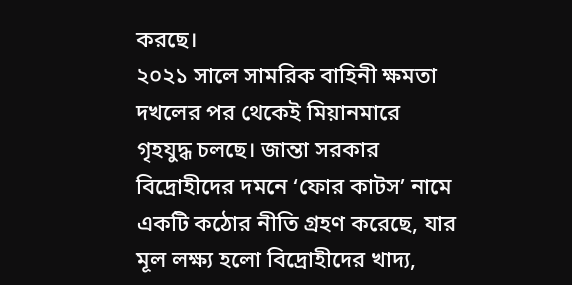করছে।
২০২১ সালে সামরিক বাহিনী ক্ষমতা দখলের পর থেকেই মিয়ানমারে গৃহযুদ্ধ চলছে। জান্তা সরকার বিদ্রোহীদের দমনে ‘ফোর কাটস’ নামে একটি কঠোর নীতি গ্রহণ করেছে, যার মূল লক্ষ্য হলো বিদ্রোহীদের খাদ্য,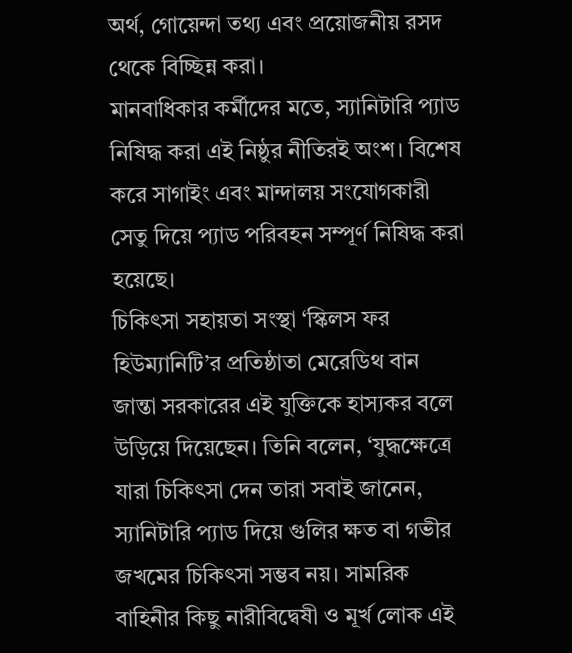অর্থ, গোয়েন্দা তথ্য এবং প্রয়োজনীয় রসদ থেকে বিচ্ছিন্ন করা।
মানবাধিকার কর্মীদের মতে, স্যানিটারি প্যাড নিষিদ্ধ করা এই নিষ্ঠুর নীতিরই অংশ। বিশেষ করে সাগাইং এবং মান্দালয় সংযোগকারী সেতু দিয়ে প্যাড পরিবহন সম্পূর্ণ নিষিদ্ধ করা হয়েছে।
চিকিৎসা সহায়তা সংস্থা ‘স্কিলস ফর হিউম্যানিটি’র প্রতিষ্ঠাতা মেরেডিথ বান জান্তা সরকারের এই যুক্তিকে হাস্যকর বলে উড়িয়ে দিয়েছেন। তিনি বলেন, ‘যুদ্ধক্ষেত্রে যারা চিকিৎসা দেন তারা সবাই জানেন, স্যানিটারি প্যাড দিয়ে গুলির ক্ষত বা গভীর জখমের চিকিৎসা সম্ভব নয়। সামরিক বাহিনীর কিছু নারীবিদ্বেষী ও মূর্খ লোক এই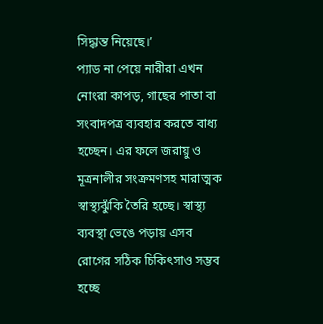সিদ্ধান্ত নিয়েছে।’
প্যাড না পেয়ে নারীরা এখন নোংরা কাপড়, গাছের পাতা বা সংবাদপত্র ব্যবহার করতে বাধ্য হচ্ছেন। এর ফলে জরায়ু ও মূত্রনালীর সংক্রমণসহ মারাত্মক স্বাস্থ্যঝুঁকি তৈরি হচ্ছে। স্বাস্থ্য ব্যবস্থা ভেঙে পড়ায় এসব রোগের সঠিক চিকিৎসাও সম্ভব হচ্ছে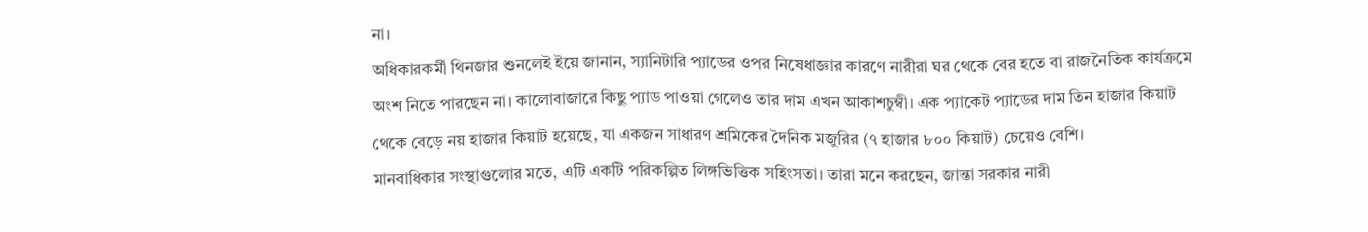না।
অধিকারকর্মী থিনজার শুনলেই ইয়ে জানান, স্যানিটারি প্যাডের ওপর নিষেধাজ্ঞার কারণে নারীরা ঘর থেকে বের হতে বা রাজনৈতিক কার্যক্রমে অংশ নিতে পারছেন না। কালোবাজারে কিছু প্যাড পাওয়া গেলেও তার দাম এখন আকাশচুম্বী। এক প্যাকেট প্যাডের দাম তিন হাজার কিয়াট থেকে বেড়ে নয় হাজার কিয়াট হয়েছে, যা একজন সাধারণ শ্রমিকের দৈনিক মজুরির (৭ হাজার ৮০০ কিয়াট) চেয়েও বেশি।
মানবাধিকার সংস্থাগুলোর মতে, এটি একটি পরিকল্পিত লিঙ্গভিত্তিক সহিংসতা। তারা মনে করছেন, জান্তা সরকার নারী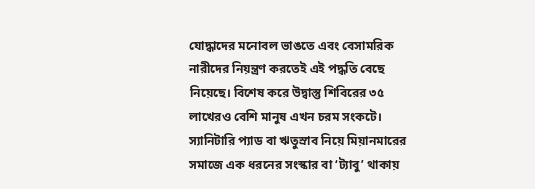যোদ্ধাদের মনোবল ভাঙতে এবং বেসামরিক নারীদের নিয়ন্ত্রণ করতেই এই পদ্ধতি বেছে নিয়েছে। বিশেষ করে উদ্বাস্তু শিবিরের ৩৫ লাখেরও বেশি মানুষ এখন চরম সংকটে।
স্যানিটারি প্যাড বা ঋতুস্রাব নিয়ে মিয়ানমারের সমাজে এক ধরনের সংস্কার বা ‘ট্যাবু’ থাকায়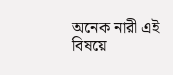অনেক নারী এই বিষয়ে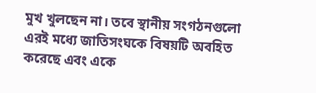মুখ খুলছেন না। তবে স্থানীয় সংগঠনগুলো এরই মধ্যে জাতিসংঘকে বিষয়টি অবহিত করেছে এবং একে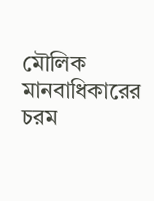মৌলিক মানবাধিকারের চরম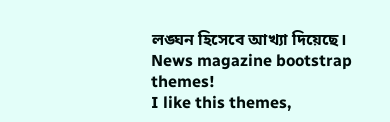লঙ্ঘন হিসেবে আখ্যা দিয়েছে।
News magazine bootstrap themes!
I like this themes,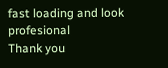fast loading and look profesional
Thank you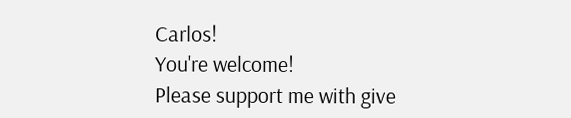Carlos!
You're welcome!
Please support me with give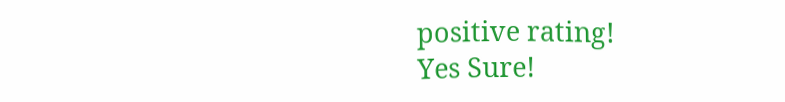positive rating!
Yes Sure!